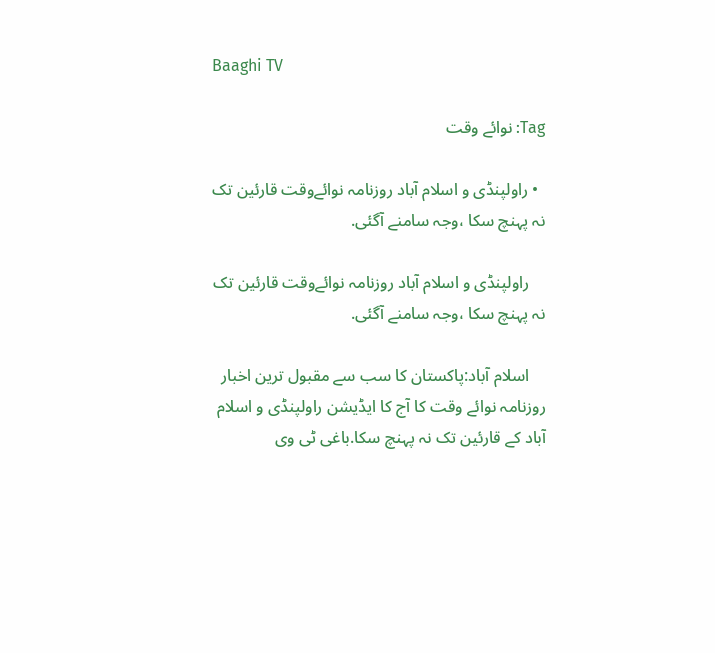Baaghi TV

Tag: نوائے وقت

  • راولپنڈی و اسلام آباد روزنامہ نوائےوقت قارئین تک نہ پہنچ سکا ،وجہ سامنے آگئی.

    راولپنڈی و اسلام آباد روزنامہ نوائےوقت قارئین تک نہ پہنچ سکا ،وجہ سامنے آگئی.

    اسلام آباد:پاکستان کا سب سے مقبول ترین اخبار روزنامہ نوائے وقت کا آج کا ایڈیشن راولپنڈی و اسلام آباد کے قارئین تک نہ پہنچ سکا.باغی ٹی وی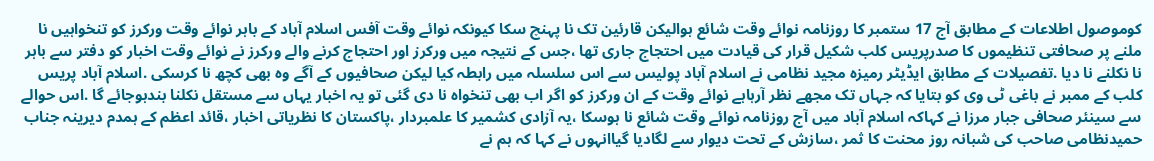کوموصول اطلاعات کے مطابق آج 17 ستمبر کا روزنامہ نوائے وقت شائع ہوالیکن قارئین تک نا پہنچ سکا کیونکہ نوائے وقت آفس اسلام آباد کے باہر نوائے وقت ورکرز کو تنخواہیں نا ملنے پر صحافتی تنظیموں کا صدرپریس کلب شکیل قرار کی قیادت میں احتجاج جاری تھا ،جس کے نتیجہ میں ورکرز اور احتجاج کرنے والے ورکرز نے نوائے وقت اخبار کو دفتر سے باہر نا نکلنے نا دیا .تفصیلات کے مطابق ایڈیٹر رمیزہ مجید نظامی نے اسلام آباد پولیس سے اس سلسلہ میں رابطہ کیا لیکن صحافیوں کے آگے وہ بھی کچھ نا کرسکی .اسلام آباد پریس کلب کے ممبر نے باغی ٹی وی کو بتایا کہ جہاں تک مجھے نظر آرہاہے نوائے وقت کے ان ورکرز کو اگر اب بھی تنخواہ نا دی گئی تو یہ اخبار یہاں سے مستقل نکلنا بندہوجائے گا .اس حوالے سے سینئر صحافی جبار مرزا نے کہاکہ اسلام آباد میں آج روزنامہ نوائے وقت شائع نا ہوسکا ،یہ آزادی کشمیر کا علمبردار ،پاکستان کا نظریاتی اخبار ،قائد اعظم کے ہمدم دیرینہ جناب حمیدنظامی صاحب کی شبانہ روز محنت کا ثمر ،سازش کے تحت دیوار سے لگادیا گیاانہوں نے کہا کہ ہم نے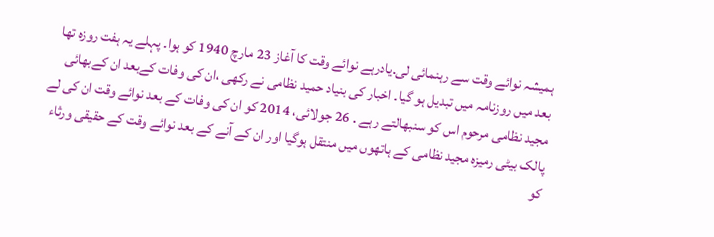ہمیشہ نوائے وقت سے رہنمائی لی.یادرہے نوائے وقت کا آغاز 23 مارچ 1940 کو ہوا۔ پہلے یہ ہفت روزہ تھا بعد میں روزنامہ میں تبدیل ہو گیا۔ اخبار کی بنیاد حمید نظامی نے رکھی ،ان کی وفات کےبعد ان کےبھائی مجید نظامی مرحوم اس کو سنبھالتے رہے . 26 جولائی، 2014 کو ان کی وفات کے بعد نوائے وقت ان کی لے پالک بیٹی رمیزہ مجید نظامی کے ہاتھوں میں منتقل ہوگیا اور ان کے آنے کے بعد نوائے وقت کے حقیقی ورثاء کو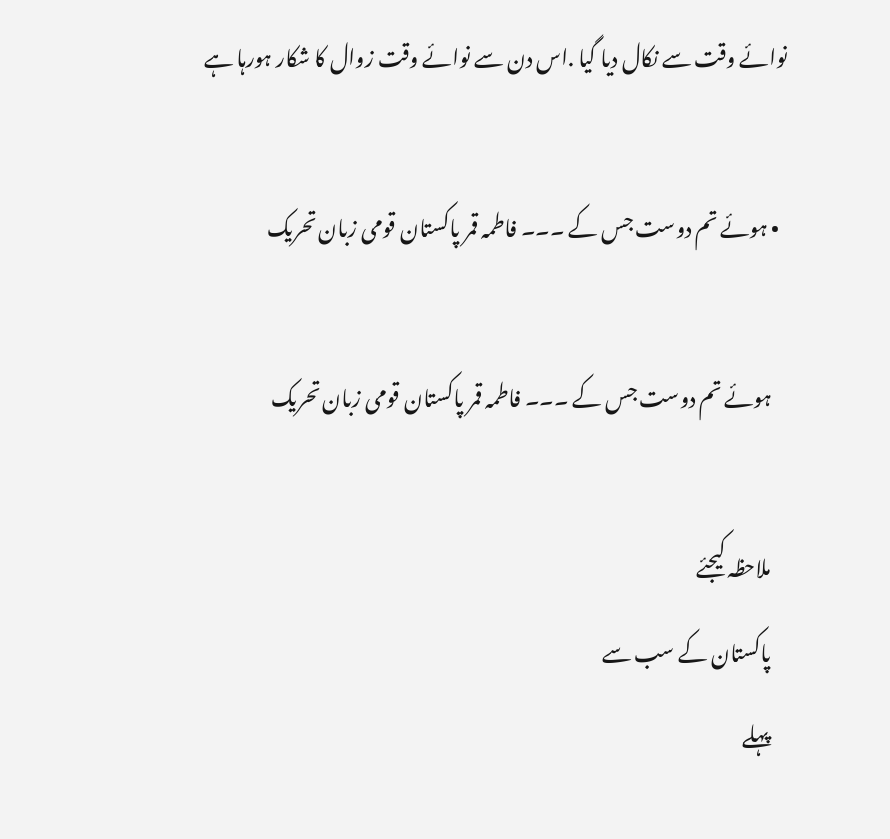نوائے وقت سے نکال دیا گیا .اس دن سے نوائے وقت زوال کا شکار ہورہا ہے

  • ہوئے تم دوست جس کے ۔۔۔ فاطمہ قمر پاکستان قومی زبان تحریک

    ہوئے تم دوست جس کے ۔۔۔ فاطمہ قمر پاکستان قومی زبان تحریک

    ملاحظہ کیجئے
    پاکستان کے سب سے
    پہلے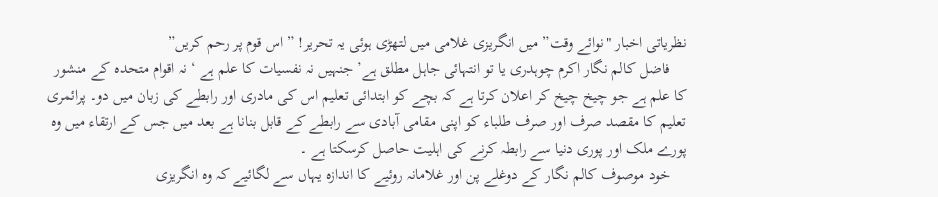نظریاتی اخبار "نوائے وقت” میں انگریزی غلامی میں لتھڑی ہوئی یہ تحریر! ” اس قوم پر رحم کریں”
    فاضل کالم نگار اکرم چوہدری یا تو انتہائی جاہل مطلق ہے’ جنہیں نہ نفسیات کا علم ہے ‘ نہ اقوام متحدہ کے منشور کا علم ہے جو چیخ چیخ کر اعلان کرتا ہے کہ بچے کو ابتدائی تعلیم اس کی مادری اور رابطے کی زبان میں دو۔ پرائمری تعلیم کا مقصد صرف اور صرف طلباء کو اپنی مقامی آبادی سے رابطے کے قابل بنانا ہے بعد میں جس کے ارتقاء میں وہ پورے ملک اور پوری دنیا سے رابطہ کرنے کی اہلیت حاصل کرسکتا ہے ۔
    خود موصوف کالم نگار کے دوغلے پن اور غلامانہ روئیے کا اندازہ یہاں سے لگائیے کہ وہ انگریزی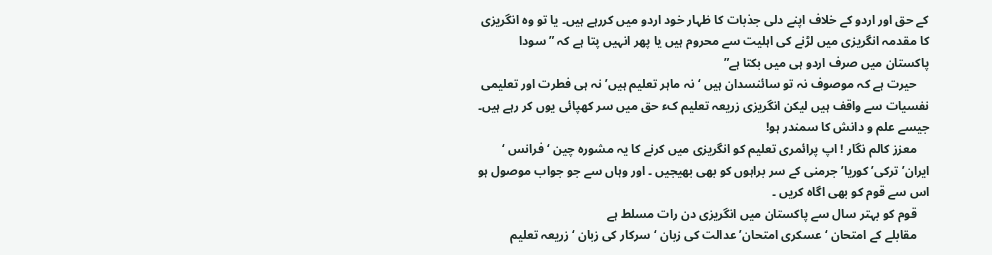کے حق اور اردو کے خلاف اپنے دلی جذبات کا ظہار خود اردو میں کررہے ہیں۔ یا تو وہ انگریزی کا مقدمہ انگریزی میں لڑنے کی اہلیت سے محروم ہیں یا پھر انہیں پتا ہے کہ ” سودا پاکستان میں صرف اردو ہی میں بکتا ہے”
    حیرت ہے کہ موصوف نہ تو سائنسدان ہیں ‘ نہ ماہر تعلیم ہیں’ نہ ہی فطرت اور تعلیمی نفسیات سے واقف ہیں لیکن انگریزی زریعہ تعلیم کء حق میں سر کھپائی یوں کر رہے ہیں۔ جیسے علم و دانش کا سمندر ہو!
    معزز کالم نگار ! اپ پرائمری تعلیم کو انگریزی میں کرنے کا یہ مشورہ چین ‘ فرانس ‘ ایران’ ترکی’ کوریا’ جرمنی کے سر براہوں کو بھی بھیجیں ۔ اور وہاں سے جو جواب موصول ہو اس سے قوم کو بھی اگاہ کریں ۔
    قوم کو بہتر سال سے پاکستان میں انگریزی دن رات مسلط ہے
    مقابلے کے امتحان ‘ عسکری امتحان’ عدالت کی زبان ‘ سرکار کی زبان ‘ زریعہ تعلیم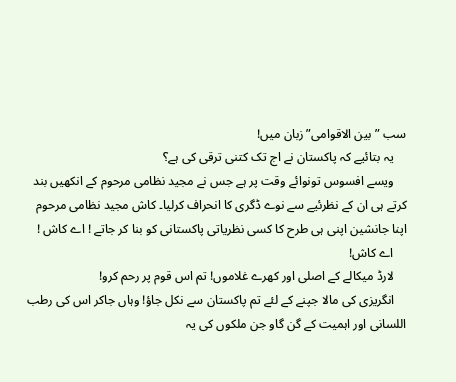سب ” بین الاقوامی” زبان میں!
    یہ بتائیے کہ پاکستان نے اج تک کتنی ترقی کی ہے؟
    ویسے افسوس تونوائے وقت پر ہے جس نے مجید نظامی مرحوم کے انکھیں بند کرتے ہی ان کے نظرئیے سے نوے ڈگری کا انحراف کرلیا۔ کاش مجید نظامی مرحوم اپنا جانشین اپنی ہی طرح کا کسی نظریاتی پاکستانی کو بنا کر جاتے ! اے کاش !
    اے کاش!
    لارڈ میکالے کے اصلی اور کھرے غلاموں! تم اس قوم پر رحم کرو!
    انگریزی کی مالا جپنے کے لئے تم پاکستان سے نکل جاؤ! وہاں جاکر اس کی رطب اللسانی اور اہمیت کے گن گاو جن ملکوں کی یہ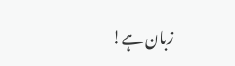زبان ہے!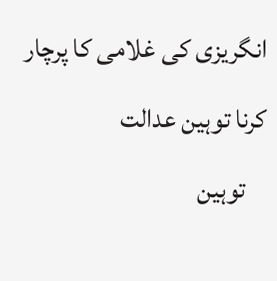انگریزی کی غلامی کا پرچار کرنا توہین عدالت
    توہین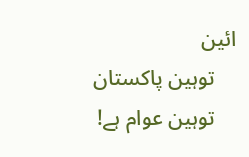ائین
    توہین پاکستان
    توہین عوام ہے!